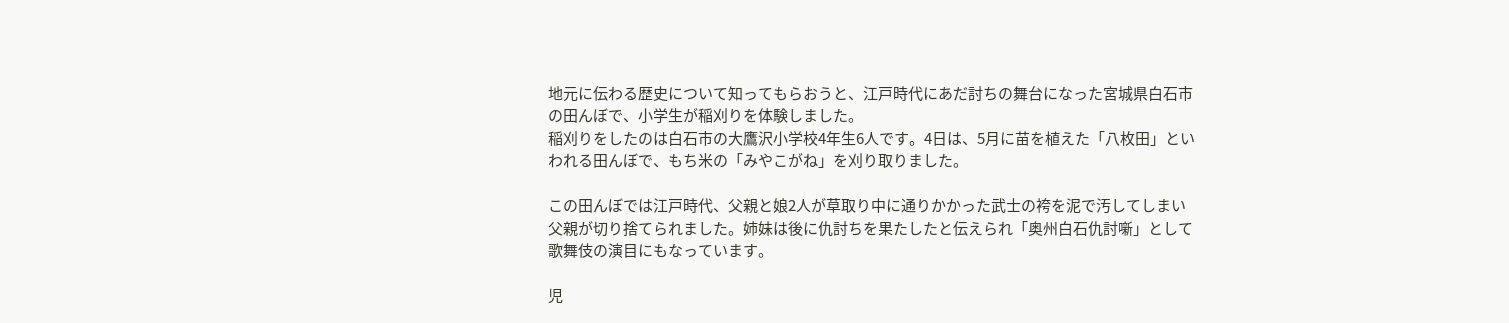地元に伝わる歴史について知ってもらおうと、江戸時代にあだ討ちの舞台になった宮城県白石市の田んぼで、小学生が稲刈りを体験しました。
稲刈りをしたのは白石市の大鷹沢小学校4年生6人です。4日は、5月に苗を植えた「八枚田」といわれる田んぼで、もち米の「みやこがね」を刈り取りました。

この田んぼでは江戸時代、父親と娘2人が草取り中に通りかかった武士の袴を泥で汚してしまい父親が切り捨てられました。姉妹は後に仇討ちを果たしたと伝えられ「奥州白石仇討噺」として歌舞伎の演目にもなっています。

児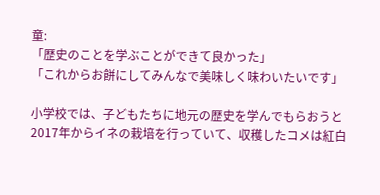童:
「歴史のことを学ぶことができて良かった」
「これからお餅にしてみんなで美味しく味わいたいです」

小学校では、子どもたちに地元の歴史を学んでもらおうと2017年からイネの栽培を行っていて、収穫したコメは紅白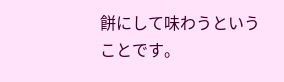餅にして味わうということです。